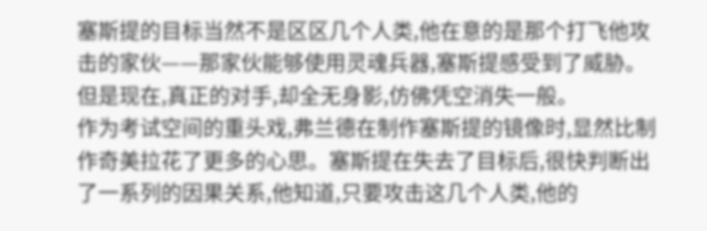塞斯提的目标当然不是区区几个人类,他在意的是那个打飞他攻击的家伙——那家伙能够使用灵魂兵器,塞斯提感受到了威胁。但是现在,真正的对手,却全无身影,仿佛凭空消失一般。
作为考试空间的重头戏,弗兰德在制作塞斯提的镜像时,显然比制作奇美拉花了更多的心思。塞斯提在失去了目标后,很快判断出了一系列的因果关系,他知道,只要攻击这几个人类,他的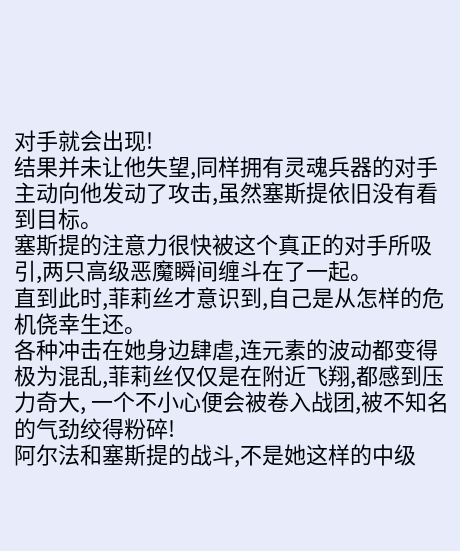对手就会出现!
结果并未让他失望,同样拥有灵魂兵器的对手主动向他发动了攻击,虽然塞斯提依旧没有看到目标。
塞斯提的注意力很快被这个真正的对手所吸引,两只高级恶魔瞬间缠斗在了一起。
直到此时,菲莉丝才意识到,自己是从怎样的危机侥幸生还。
各种冲击在她身边肆虐,连元素的波动都变得极为混乱,菲莉丝仅仅是在附近飞翔,都感到压力奇大, 一个不小心便会被卷入战团,被不知名的气劲绞得粉碎!
阿尔法和塞斯提的战斗,不是她这样的中级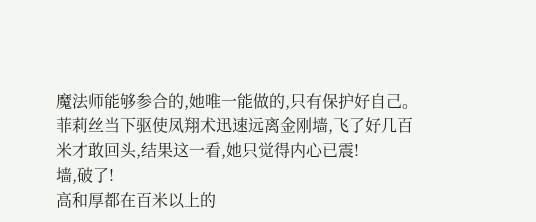魔法师能够参合的,她唯一能做的,只有保护好自己。
菲莉丝当下驱使凤翔术迅速远离金刚墙,飞了好几百米才敢回头,结果这一看,她只觉得内心已震!
墙,破了!
高和厚都在百米以上的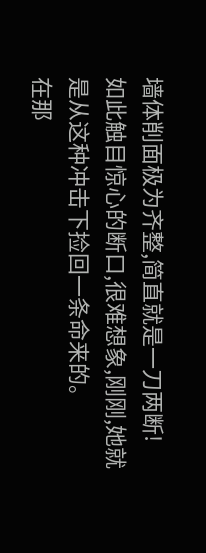墙体削面极为齐整,简直就是一刀两断!
如此触目惊心的断口,很难想象,刚刚,她就是从这种冲击下捡回一条命来的。
在那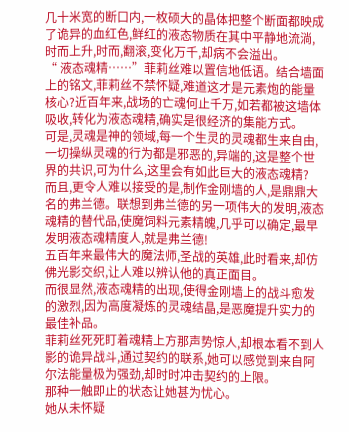几十米宽的断口内,一枚硕大的晶体把整个断面都映成了诡异的血红色,鲜红的液态物质在其中平静地流淌,时而上升,时而,翻滚,变化万千,却病不会溢出。
“ 液态魂精……”菲莉丝难以置信地低语。结合墙面上的铭文,菲莉丝不禁怀疑,难道这才是元素炮的能量核心?近百年来,战场的亡魂何止千万,如若都被这墙体吸收,转化为液态魂精,确实是很经济的集能方式。
可是,灵魂是神的领域,每一个生灵的灵魂都生来自由,一切操纵灵魂的行为都是邪恶的,异端的,这是整个世界的共识,可为什么,这里会有如此巨大的液态魂精?
而且,更令人难以接受的是,制作金刚墙的人,是鼎鼎大名的弗兰德。联想到弗兰德的另一项伟大的发明,液态魂精的替代品,使魔饲料元素精魄,几乎可以确定,最早发明液态魂精度人,就是弗兰德!
五百年来最伟大的魔法师,圣战的英雄,此时看来,却仿佛光影交织,让人难以辨认他的真正面目。
而很显然,液态魂精的出现,使得金刚墙上的战斗愈发的激烈,因为高度凝炼的灵魂结晶,是恶魔提升实力的最佳补品。
菲莉丝死死盯着魂精上方那声势惊人,却根本看不到人影的诡异战斗,通过契约的联系,她可以感觉到来自阿尔法能量极为强劲,却时时冲击契约的上限。
那种一触即止的状态让她甚为忧心。
她从未怀疑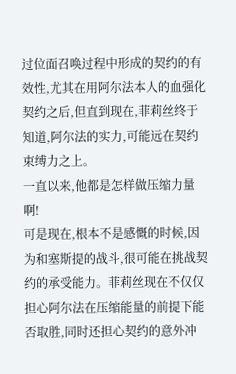过位面召唤过程中形成的契约的有效性,尤其在用阿尔法本人的血强化契约之后,但直到现在,菲莉丝终于知道,阿尔法的实力,可能远在契约束缚力之上。
一直以来,他都是怎样做压缩力量啊!
可是现在,根本不是感慨的时候,因为和塞斯提的战斗,很可能在挑战契约的承受能力。菲莉丝现在不仅仅担心阿尔法在压缩能量的前提下能否取胜,同时还担心契约的意外冲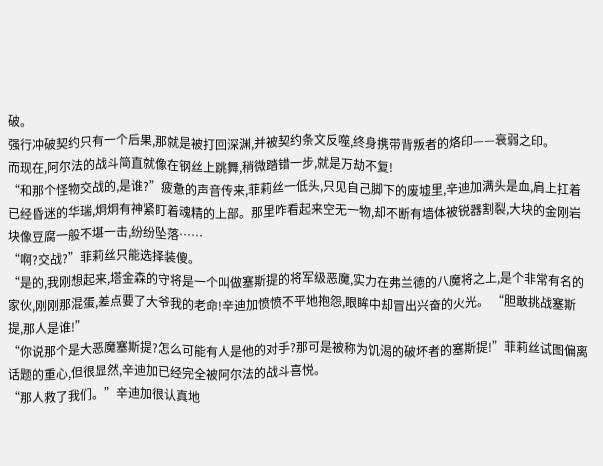破。
强行冲破契约只有一个后果,那就是被打回深渊,并被契约条文反噬,终身携带背叛者的烙印——衰弱之印。
而现在,阿尔法的战斗简直就像在钢丝上跳舞,稍微踏错一步,就是万劫不复!
“和那个怪物交战的,是谁?”疲惫的声音传来,菲莉丝一低头,只见自己脚下的废墟里,辛迪加满头是血,肩上扛着已经昏迷的华瑞,炯炯有神紧盯着魂精的上部。那里咋看起来空无一物,却不断有墙体被锐器割裂,大块的金刚岩块像豆腐一般不堪一击,纷纷坠落……
“啊?交战?”菲莉丝只能选择装傻。
“是的,我刚想起来,塔金森的守将是一个叫做塞斯提的将军级恶魔,实力在弗兰德的八魔将之上,是个非常有名的家伙,刚刚那混蛋,差点要了大爷我的老命!辛迪加愤愤不平地抱怨,眼眸中却冒出兴奋的火光。 “胆敢挑战塞斯提,那人是谁!”
“你说那个是大恶魔塞斯提?怎么可能有人是他的对手?那可是被称为饥渴的破坏者的塞斯提!”菲莉丝试图偏离话题的重心,但很显然,辛迪加已经完全被阿尔法的战斗喜悦。
“那人救了我们。”辛迪加很认真地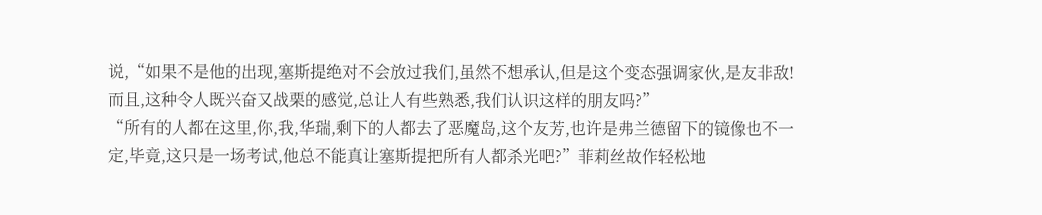说,“如果不是他的出现,塞斯提绝对不会放过我们,虽然不想承认,但是这个变态强调家伙,是友非敌!而且,这种令人既兴奋又战栗的感觉,总让人有些熟悉,我们认识这样的朋友吗?”
“所有的人都在这里,你,我,华瑞,剩下的人都去了恶魔岛,这个友芳,也许是弗兰德留下的镜像也不一定,毕竟,这只是一场考试,他总不能真让塞斯提把所有人都杀光吧?”菲莉丝故作轻松地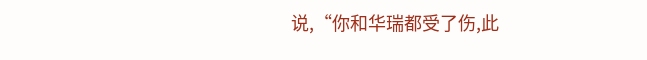说,“你和华瑞都受了伤,此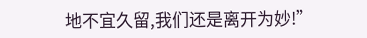地不宜久留,我们还是离开为妙!”